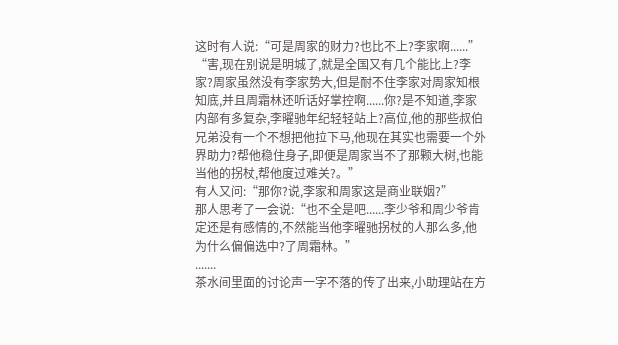这时有人说:“可是周家的财力?也比不上?李家啊......”
“害,现在别说是明城了,就是全国又有几个能比上?李家?周家虽然没有李家势大,但是耐不住李家对周家知根知底,并且周霜林还听话好掌控啊......你?是不知道,李家内部有多复杂,李曜驰年纪轻轻站上?高位,他的那些叔伯兄弟没有一个不想把他拉下马,他现在其实也需要一个外界助力?帮他稳住身子,即便是周家当不了那颗大树,也能当他的拐杖,帮他度过难关?。”
有人又问:“那你?说,李家和周家这是商业联姻?”
那人思考了一会说:“也不全是吧......李少爷和周少爷肯定还是有感情的,不然能当他李曜驰拐杖的人那么多,他为什么偏偏选中?了周霜林。”
.......
茶水间里面的讨论声一字不落的传了出来,小助理站在方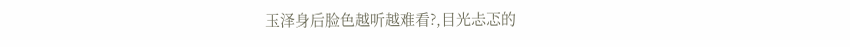玉泽身后脸色越听越难看?,目光忐忑的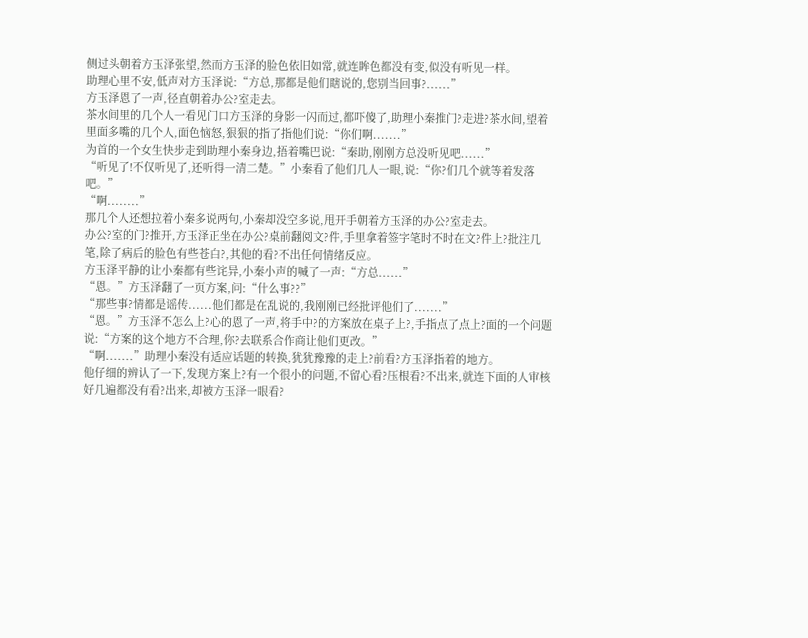侧过头朝着方玉泽张望,然而方玉泽的脸色依旧如常,就连眸色都没有变,似没有听见一样。
助理心里不安,低声对方玉泽说:“方总,那都是他们瞎说的,您别当回事?......”
方玉泽恩了一声,径直朝着办公?室走去。
茶水间里的几个人一看见门口方玉泽的身影一闪而过,都吓傻了,助理小秦推门?走进?茶水间,望着里面多嘴的几个人,面色恼怒,狠狠的指了指他们说:“你们啊.......”
为首的一个女生快步走到助理小秦身边,捂着嘴巴说:“秦助,刚刚方总没听见吧......”
“听见了!不仅听见了,还听得一清二楚。”小秦看了他们几人一眼,说:“你?们几个就等着发落吧。”
“啊........”
那几个人还想拉着小秦多说两句,小秦却没空多说,甩开手朝着方玉泽的办公?室走去。
办公?室的门?推开,方玉泽正坐在办公?桌前翻阅文?件,手里拿着签字笔时不时在文?件上?批注几笔,除了病后的脸色有些苍白?,其他的看?不出任何情绪反应。
方玉泽平静的让小秦都有些诧异,小秦小声的喊了一声:“方总......”
“恩。”方玉泽翻了一页方案,问:“什么事??”
“那些事?情都是谣传......他们都是在乱说的,我刚刚已经批评他们了.......”
“恩。”方玉泽不怎么上?心的恩了一声,将手中?的方案放在桌子上?,手指点了点上?面的一个问题说:“方案的这个地方不合理,你?去联系合作商让他们更改。”
“啊.......”助理小秦没有适应话题的转换,犹犹豫豫的走上?前看?方玉泽指着的地方。
他仔细的辨认了一下,发现方案上?有一个很小的问题,不留心看?压根看?不出来,就连下面的人审核好几遍都没有看?出来,却被方玉泽一眼看?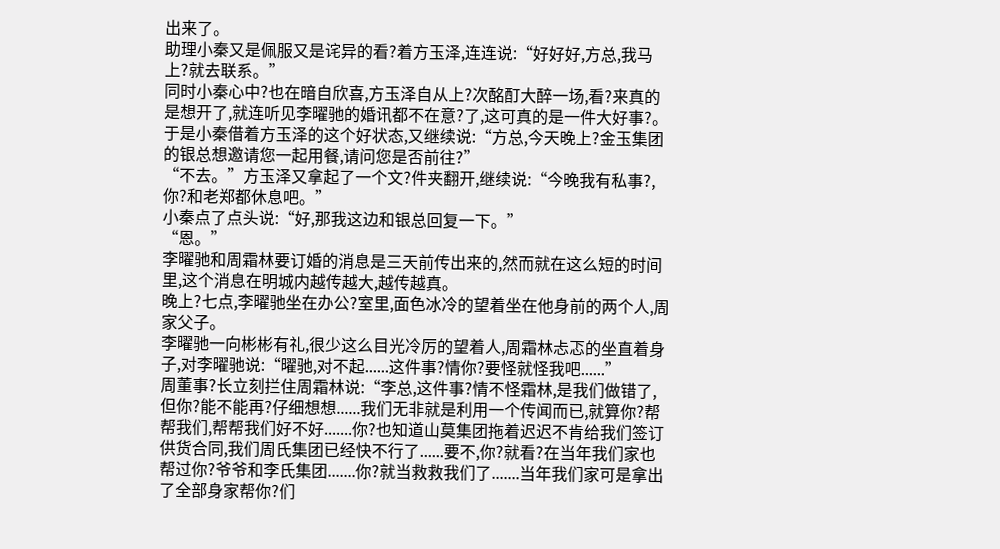出来了。
助理小秦又是佩服又是诧异的看?着方玉泽,连连说:“好好好,方总,我马上?就去联系。”
同时小秦心中?也在暗自欣喜,方玉泽自从上?次酩酊大醉一场,看?来真的是想开了,就连听见李曜驰的婚讯都不在意?了,这可真的是一件大好事?。
于是小秦借着方玉泽的这个好状态,又继续说:“方总,今天晚上?金玉集团的银总想邀请您一起用餐,请问您是否前往?”
“不去。”方玉泽又拿起了一个文?件夹翻开,继续说:“今晚我有私事?,你?和老郑都休息吧。”
小秦点了点头说:“好,那我这边和银总回复一下。”
“恩。”
李曜驰和周霜林要订婚的消息是三天前传出来的,然而就在这么短的时间里,这个消息在明城内越传越大,越传越真。
晚上?七点,李曜驰坐在办公?室里,面色冰冷的望着坐在他身前的两个人,周家父子。
李曜驰一向彬彬有礼,很少这么目光冷厉的望着人,周霜林忐忑的坐直着身子,对李曜驰说:“曜驰,对不起......这件事?情你?要怪就怪我吧......”
周董事?长立刻拦住周霜林说:“李总,这件事?情不怪霜林,是我们做错了,但你?能不能再?仔细想想......我们无非就是利用一个传闻而已,就算你?帮帮我们,帮帮我们好不好.......你?也知道山莫集团拖着迟迟不肯给我们签订供货合同,我们周氏集团已经快不行了......要不,你?就看?在当年我们家也帮过你?爷爷和李氏集团.......你?就当救救我们了.......当年我们家可是拿出了全部身家帮你?们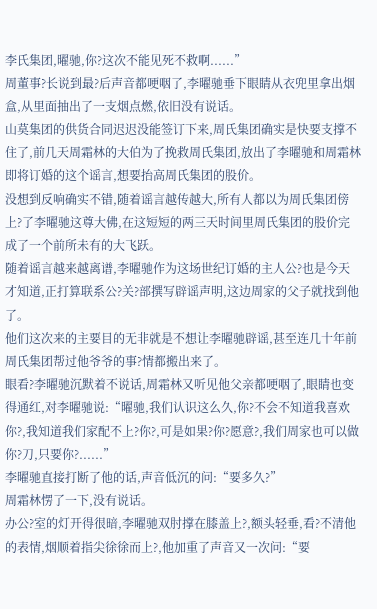李氏集团,曜驰,你?这次不能见死不救啊......”
周董事?长说到最?后声音都哽咽了,李曜驰垂下眼睛从衣兜里拿出烟盒,从里面抽出了一支烟点燃,依旧没有说话。
山莫集团的供货合同迟迟没能签订下来,周氏集团确实是快要支撑不住了,前几天周霜林的大伯为了挽救周氏集团,放出了李曜驰和周霜林即将订婚的这个谣言,想要抬高周氏集团的股价。
没想到反响确实不错,随着谣言越传越大,所有人都以为周氏集团傍上?了李曜驰这尊大佛,在这短短的两三天时间里周氏集团的股价完成了一个前所未有的大飞跃。
随着谣言越来越离谱,李曜驰作为这场世纪订婚的主人公?也是今天才知道,正打算联系公?关?部撰写辟谣声明,这边周家的父子就找到他了。
他们这次来的主要目的无非就是不想让李曜驰辟谣,甚至连几十年前周氏集团帮过他爷爷的事?情都搬出来了。
眼看?李曜驰沉默着不说话,周霜林又听见他父亲都哽咽了,眼睛也变得通红,对李曜驰说:“曜驰,我们认识这么久,你?不会不知道我喜欢你?,我知道我们家配不上?你?,可是如果?你?愿意?,我们周家也可以做你?刀,只要你?......”
李曜驰直接打断了他的话,声音低沉的问:“要多久?”
周霜林愣了一下,没有说话。
办公?室的灯开得很暗,李曜驰双肘撑在膝盖上?,额头轻垂,看?不清他的表情,烟顺着指尖徐徐而上?,他加重了声音又一次问:“要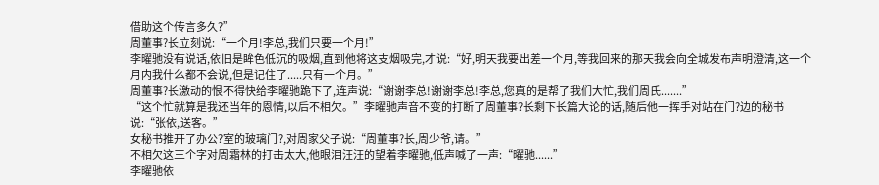借助这个传言多久?”
周董事?长立刻说:“一个月!李总,我们只要一个月!”
李曜驰没有说话,依旧是眸色低沉的吸烟,直到他将这支烟吸完,才说:“好,明天我要出差一个月,等我回来的那天我会向全城发布声明澄清,这一个月内我什么都不会说,但是记住了.....只有一个月。”
周董事?长激动的恨不得快给李曜驰跪下了,连声说:“谢谢李总!谢谢李总!李总,您真的是帮了我们大忙,我们周氏.......”
“这个忙就算是我还当年的恩情,以后不相欠。”李曜驰声音不变的打断了周董事?长剩下长篇大论的话,随后他一挥手对站在门?边的秘书说:“张依,送客。”
女秘书推开了办公?室的玻璃门?,对周家父子说:“周董事?长,周少爷,请。”
不相欠这三个字对周霜林的打击太大,他眼泪汪汪的望着李曜驰,低声喊了一声:“曜驰......”
李曜驰依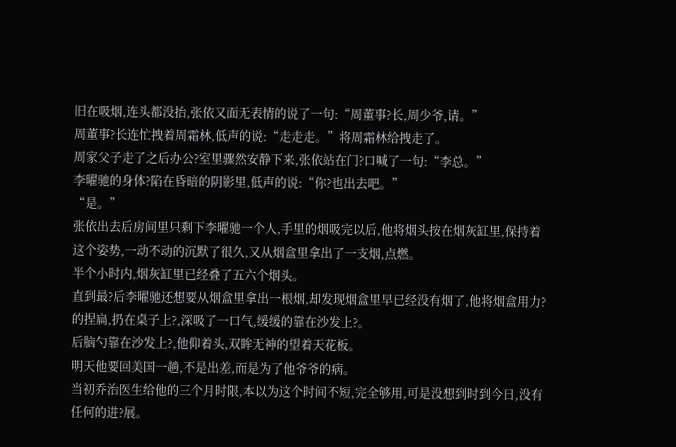旧在吸烟,连头都没抬,张依又面无表情的说了一句:“周董事?长,周少爷,请。”
周董事?长连忙拽着周霜林,低声的说:“走走走。”将周霜林给拽走了。
周家父子走了之后办公?室里骤然安静下来,张依站在门?口喊了一句:“李总。”
李曜驰的身体?陷在昏暗的阴影里,低声的说:“你?也出去吧。”
“是。”
张依出去后房间里只剩下李曜驰一个人,手里的烟吸完以后,他将烟头按在烟灰缸里,保持着这个姿势,一动不动的沉默了很久,又从烟盒里拿出了一支烟,点燃。
半个小时内,烟灰缸里已经叠了五六个烟头。
直到最?后李曜驰还想要从烟盒里拿出一根烟,却发现烟盒里早已经没有烟了,他将烟盒用力?的捏扁,扔在桌子上?,深吸了一口气,缓缓的靠在沙发上?。
后脑勺靠在沙发上?,他仰着头,双眸无神的望着天花板。
明天他要回美国一趟,不是出差,而是为了他爷爷的病。
当初乔治医生给他的三个月时限,本以为这个时间不短,完全够用,可是没想到时到今日,没有任何的进?展。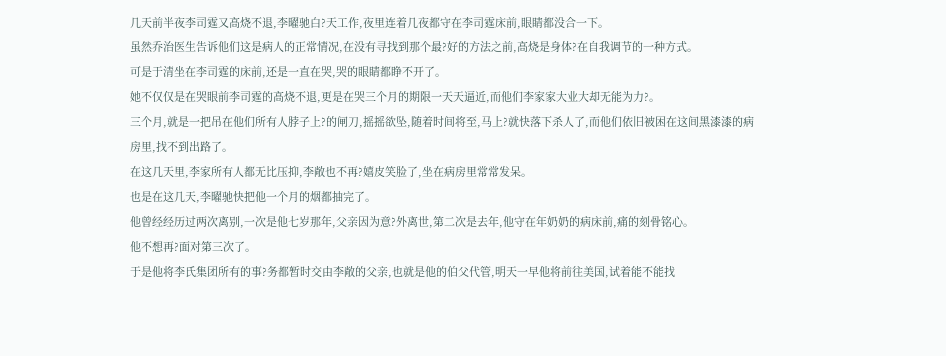几天前半夜李司霆又高烧不退,李曜驰白?天工作,夜里连着几夜都守在李司霆床前,眼睛都没合一下。
虽然乔治医生告诉他们这是病人的正常情况,在没有寻找到那个最?好的方法之前,高烧是身体?在自我调节的一种方式。
可是于清坐在李司霆的床前,还是一直在哭,哭的眼睛都睁不开了。
她不仅仅是在哭眼前李司霆的高烧不退,更是在哭三个月的期限一天天逼近,而他们李家家大业大却无能为力?。
三个月,就是一把吊在他们所有人脖子上?的闸刀,摇摇欲坠,随着时间将至,马上?就快落下杀人了,而他们依旧被困在这间黑漆漆的病房里,找不到出路了。
在这几天里,李家所有人都无比压抑,李敞也不再?嬉皮笑脸了,坐在病房里常常发呆。
也是在这几天,李曜驰快把他一个月的烟都抽完了。
他曾经经历过两次离别,一次是他七岁那年,父亲因为意?外离世,第二次是去年,他守在年奶奶的病床前,痛的刻骨铭心。
他不想再?面对第三次了。
于是他将李氏集团所有的事?务都暂时交由李敞的父亲,也就是他的伯父代管,明天一早他将前往美国,试着能不能找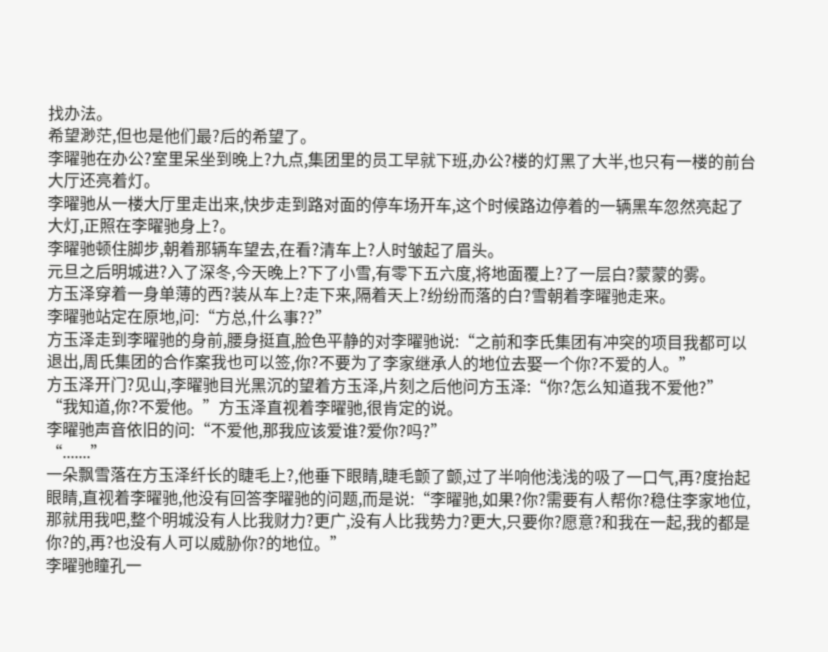找办法。
希望渺茫,但也是他们最?后的希望了。
李曜驰在办公?室里呆坐到晚上?九点,集团里的员工早就下班,办公?楼的灯黑了大半,也只有一楼的前台大厅还亮着灯。
李曜驰从一楼大厅里走出来,快步走到路对面的停车场开车,这个时候路边停着的一辆黑车忽然亮起了大灯,正照在李曜驰身上?。
李曜驰顿住脚步,朝着那辆车望去,在看?清车上?人时皱起了眉头。
元旦之后明城进?入了深冬,今天晚上?下了小雪,有零下五六度,将地面覆上?了一层白?蒙蒙的雾。
方玉泽穿着一身单薄的西?装从车上?走下来,隔着天上?纷纷而落的白?雪朝着李曜驰走来。
李曜驰站定在原地,问:“方总,什么事??”
方玉泽走到李曜驰的身前,腰身挺直,脸色平静的对李曜驰说:“之前和李氏集团有冲突的项目我都可以退出,周氏集团的合作案我也可以签,你?不要为了李家继承人的地位去娶一个你?不爱的人。”
方玉泽开门?见山,李曜驰目光黑沉的望着方玉泽,片刻之后他问方玉泽:“你?怎么知道我不爱他?”
“我知道,你?不爱他。”方玉泽直视着李曜驰,很肯定的说。
李曜驰声音依旧的问:“不爱他,那我应该爱谁?爱你?吗?”
“.......”
一朵飘雪落在方玉泽纤长的睫毛上?,他垂下眼睛,睫毛颤了颤,过了半响他浅浅的吸了一口气,再?度抬起眼睛,直视着李曜驰,他没有回答李曜驰的问题,而是说:“李曜驰,如果?你?需要有人帮你?稳住李家地位,那就用我吧,整个明城没有人比我财力?更广,没有人比我势力?更大,只要你?愿意?和我在一起,我的都是你?的,再?也没有人可以威胁你?的地位。”
李曜驰瞳孔一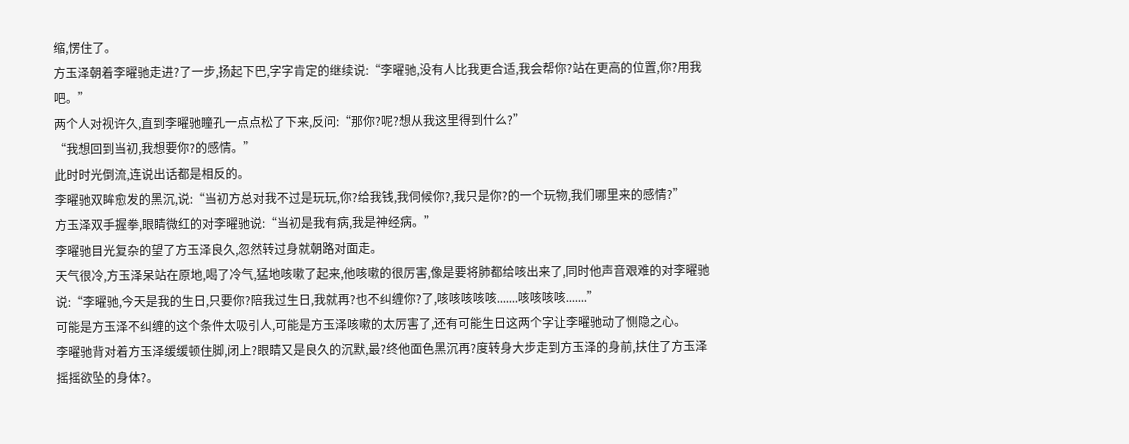缩,愣住了。
方玉泽朝着李曜驰走进?了一步,扬起下巴,字字肯定的继续说:“李曜驰,没有人比我更合适,我会帮你?站在更高的位置,你?用我吧。”
两个人对视许久,直到李曜驰瞳孔一点点松了下来,反问:“那你?呢?想从我这里得到什么?”
“我想回到当初,我想要你?的感情。”
此时时光倒流,连说出话都是相反的。
李曜驰双眸愈发的黑沉,说:“当初方总对我不过是玩玩,你?给我钱,我伺候你?,我只是你?的一个玩物,我们哪里来的感情?”
方玉泽双手握拳,眼睛微红的对李曜驰说:“当初是我有病,我是神经病。”
李曜驰目光复杂的望了方玉泽良久,忽然转过身就朝路对面走。
天气很冷,方玉泽呆站在原地,喝了冷气,猛地咳嗽了起来,他咳嗽的很厉害,像是要将肺都给咳出来了,同时他声音艰难的对李曜驰说:“李曜驰,今天是我的生日,只要你?陪我过生日,我就再?也不纠缠你?了,咳咳咳咳咳.......咳咳咳咳.......”
可能是方玉泽不纠缠的这个条件太吸引人,可能是方玉泽咳嗽的太厉害了,还有可能生日这两个字让李曜驰动了恻隐之心。
李曜驰背对着方玉泽缓缓顿住脚,闭上?眼睛又是良久的沉默,最?终他面色黑沉再?度转身大步走到方玉泽的身前,扶住了方玉泽摇摇欲坠的身体?。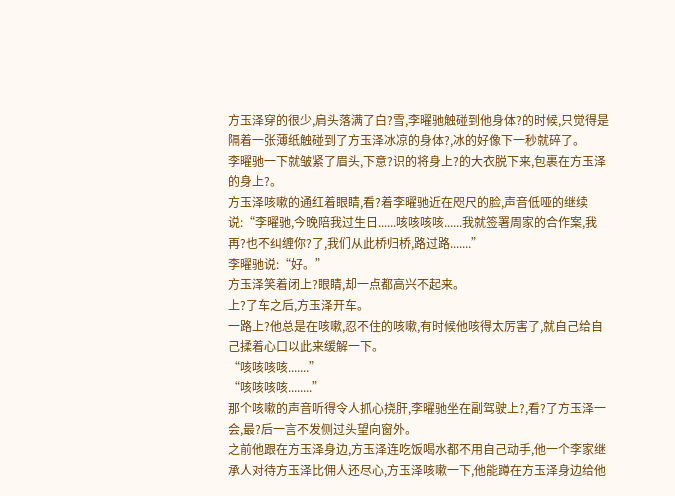方玉泽穿的很少,肩头落满了白?雪,李曜驰触碰到他身体?的时候,只觉得是隔着一张薄纸触碰到了方玉泽冰凉的身体?,冰的好像下一秒就碎了。
李曜驰一下就皱紧了眉头,下意?识的将身上?的大衣脱下来,包裹在方玉泽的身上?。
方玉泽咳嗽的通红着眼睛,看?着李曜驰近在咫尺的脸,声音低哑的继续说:“李曜驰,今晚陪我过生日......咳咳咳咳......我就签署周家的合作案,我再?也不纠缠你?了,我们从此桥归桥,路过路.......”
李曜驰说:“好。”
方玉泽笑着闭上?眼睛,却一点都高兴不起来。
上?了车之后,方玉泽开车。
一路上?他总是在咳嗽,忍不住的咳嗽,有时候他咳得太厉害了,就自己给自己揉着心口以此来缓解一下。
“咳咳咳咳.......”
“咳咳咳咳........”
那个咳嗽的声音听得令人抓心挠肝,李曜驰坐在副驾驶上?,看?了方玉泽一会,最?后一言不发侧过头望向窗外。
之前他跟在方玉泽身边,方玉泽连吃饭喝水都不用自己动手,他一个李家继承人对待方玉泽比佣人还尽心,方玉泽咳嗽一下,他能蹲在方玉泽身边给他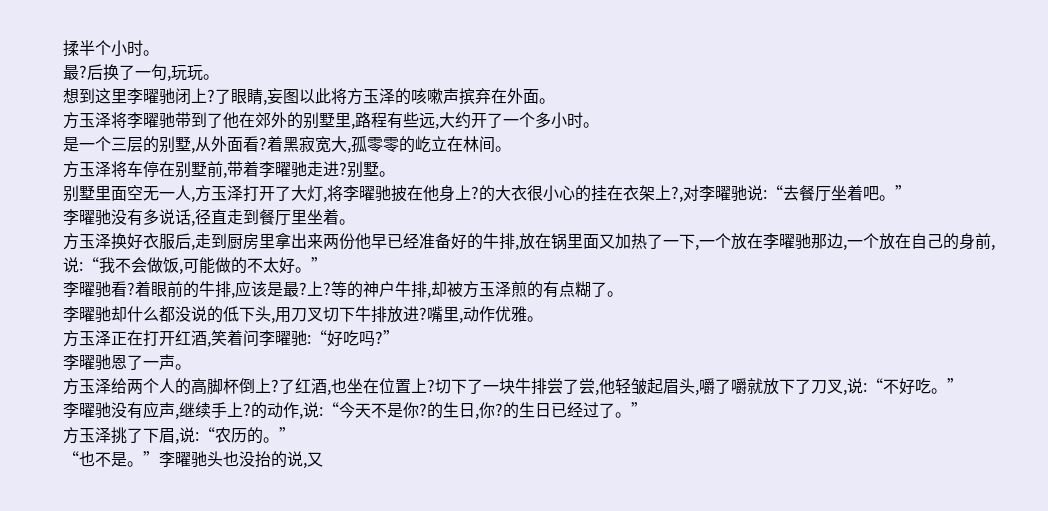揉半个小时。
最?后换了一句,玩玩。
想到这里李曜驰闭上?了眼睛,妄图以此将方玉泽的咳嗽声摈弃在外面。
方玉泽将李曜驰带到了他在郊外的别墅里,路程有些远,大约开了一个多小时。
是一个三层的别墅,从外面看?着黑寂宽大,孤零零的屹立在林间。
方玉泽将车停在别墅前,带着李曜驰走进?别墅。
别墅里面空无一人,方玉泽打开了大灯,将李曜驰披在他身上?的大衣很小心的挂在衣架上?,对李曜驰说:“去餐厅坐着吧。”
李曜驰没有多说话,径直走到餐厅里坐着。
方玉泽换好衣服后,走到厨房里拿出来两份他早已经准备好的牛排,放在锅里面又加热了一下,一个放在李曜驰那边,一个放在自己的身前,说:“我不会做饭,可能做的不太好。”
李曜驰看?着眼前的牛排,应该是最?上?等的神户牛排,却被方玉泽煎的有点糊了。
李曜驰却什么都没说的低下头,用刀叉切下牛排放进?嘴里,动作优雅。
方玉泽正在打开红酒,笑着问李曜驰:“好吃吗?”
李曜驰恩了一声。
方玉泽给两个人的高脚杯倒上?了红酒,也坐在位置上?切下了一块牛排尝了尝,他轻皱起眉头,嚼了嚼就放下了刀叉,说:“不好吃。”
李曜驰没有应声,继续手上?的动作,说:“今天不是你?的生日,你?的生日已经过了。”
方玉泽挑了下眉,说:“农历的。”
“也不是。”李曜驰头也没抬的说,又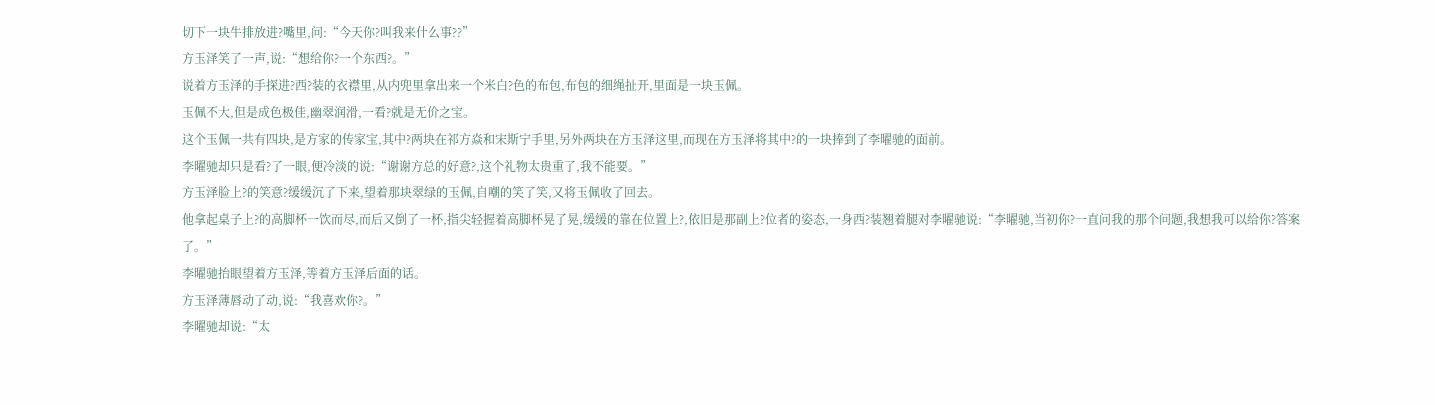切下一块牛排放进?嘴里,问:“今天你?叫我来什么事??”
方玉泽笑了一声,说:“想给你?一个东西?。”
说着方玉泽的手探进?西?装的衣襟里,从内兜里拿出来一个米白?色的布包,布包的细绳扯开,里面是一块玉佩。
玉佩不大,但是成色极佳,幽翠润滑,一看?就是无价之宝。
这个玉佩一共有四块,是方家的传家宝,其中?两块在祁方焱和宋斯宁手里,另外两块在方玉泽这里,而现在方玉泽将其中?的一块捧到了李曜驰的面前。
李曜驰却只是看?了一眼,便冷淡的说:“谢谢方总的好意?,这个礼物太贵重了,我不能要。”
方玉泽脸上?的笑意?缓缓沉了下来,望着那块翠绿的玉佩,自嘲的笑了笑,又将玉佩收了回去。
他拿起桌子上?的高脚杯一饮而尽,而后又倒了一杯,指尖轻握着高脚杯晃了晃,缓缓的靠在位置上?,依旧是那副上?位者的姿态,一身西?装翘着腿对李曜驰说:“李曜驰,当初你?一直问我的那个问题,我想我可以给你?答案了。”
李曜驰抬眼望着方玉泽,等着方玉泽后面的话。
方玉泽薄唇动了动,说:“我喜欢你?。”
李曜驰却说:“太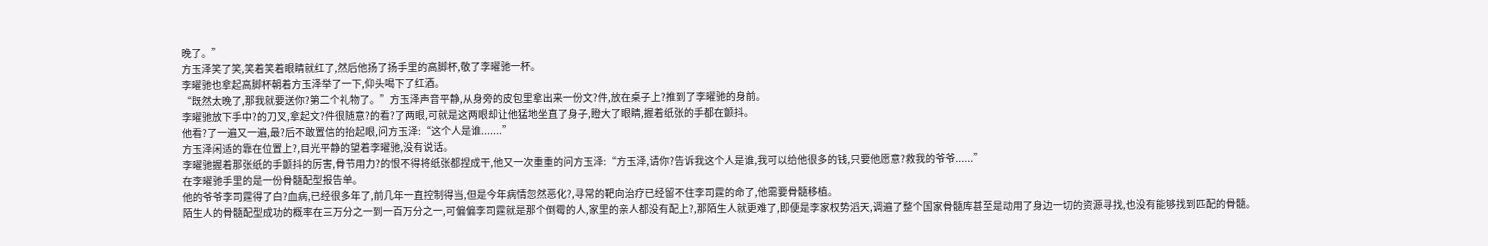晚了。”
方玉泽笑了笑,笑着笑着眼睛就红了,然后他扬了扬手里的高脚杯,敬了李曜驰一杯。
李曜驰也拿起高脚杯朝着方玉泽举了一下,仰头喝下了红酒。
“既然太晚了,那我就要送你?第二个礼物了。”方玉泽声音平静,从身旁的皮包里拿出来一份文?件,放在桌子上?推到了李曜驰的身前。
李曜驰放下手中?的刀叉,拿起文?件很随意?的看?了两眼,可就是这两眼却让他猛地坐直了身子,瞪大了眼睛,握着纸张的手都在颤抖。
他看?了一遍又一遍,最?后不敢置信的抬起眼,问方玉泽:“这个人是谁.......”
方玉泽闲适的靠在位置上?,目光平静的望着李曜驰,没有说话。
李曜驰握着那张纸的手颤抖的厉害,骨节用力?的恨不得将纸张都捏成干,他又一次重重的问方玉泽:“方玉泽,请你?告诉我这个人是谁,我可以给他很多的钱,只要他愿意?救我的爷爷......”
在李曜驰手里的是一份骨髓配型报告单。
他的爷爷李司霆得了白?血病,已经很多年了,前几年一直控制得当,但是今年病情忽然恶化?,寻常的靶向治疗已经留不住李司霆的命了,他需要骨髓移植。
陌生人的骨髓配型成功的概率在三万分之一到一百万分之一,可偏偏李司霆就是那个倒霉的人,家里的亲人都没有配上?,那陌生人就更难了,即便是李家权势滔天,调遍了整个国家骨髓库甚至是动用了身边一切的资源寻找,也没有能够找到匹配的骨髓。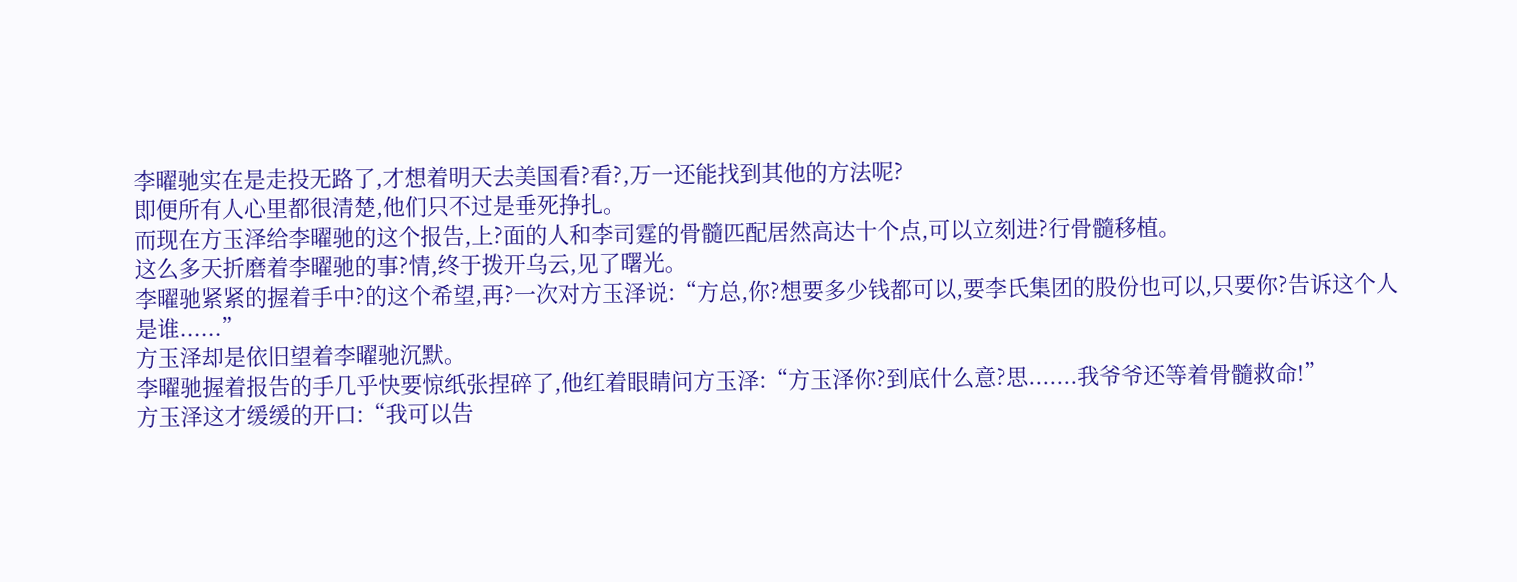李曜驰实在是走投无路了,才想着明天去美国看?看?,万一还能找到其他的方法呢?
即便所有人心里都很清楚,他们只不过是垂死挣扎。
而现在方玉泽给李曜驰的这个报告,上?面的人和李司霆的骨髓匹配居然高达十个点,可以立刻进?行骨髓移植。
这么多天折磨着李曜驰的事?情,终于拨开乌云,见了曙光。
李曜驰紧紧的握着手中?的这个希望,再?一次对方玉泽说:“方总,你?想要多少钱都可以,要李氏集团的股份也可以,只要你?告诉这个人是谁......”
方玉泽却是依旧望着李曜驰沉默。
李曜驰握着报告的手几乎快要惊纸张捏碎了,他红着眼睛问方玉泽:“方玉泽你?到底什么意?思.......我爷爷还等着骨髓救命!”
方玉泽这才缓缓的开口:“我可以告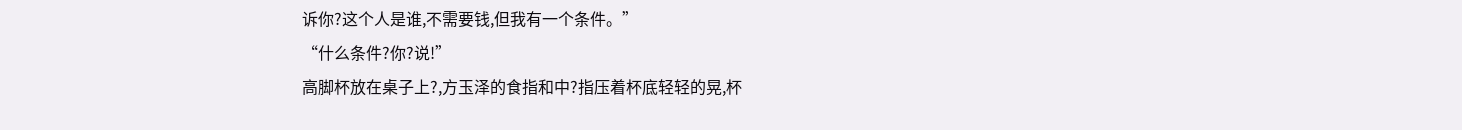诉你?这个人是谁,不需要钱,但我有一个条件。”
“什么条件?你?说!”
高脚杯放在桌子上?,方玉泽的食指和中?指压着杯底轻轻的晃,杯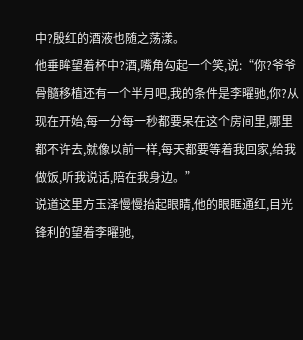中?殷红的酒液也随之荡漾。
他垂眸望着杯中?酒,嘴角勾起一个笑,说:“你?爷爷骨髓移植还有一个半月吧,我的条件是李曜驰,你?从现在开始,每一分每一秒都要呆在这个房间里,哪里都不许去,就像以前一样,每天都要等着我回家,给我做饭,听我说话,陪在我身边。”
说道这里方玉泽慢慢抬起眼睛,他的眼眶通红,目光锋利的望着李曜驰,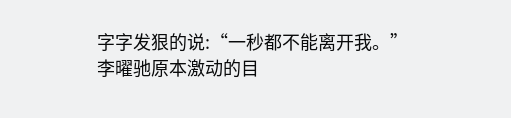字字发狠的说:“一秒都不能离开我。”
李曜驰原本激动的目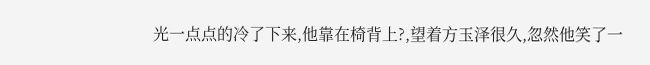光一点点的冷了下来,他靠在椅背上?,望着方玉泽很久,忽然他笑了一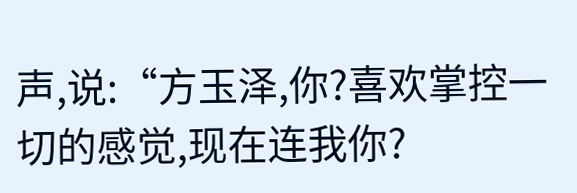声,说:“方玉泽,你?喜欢掌控一切的感觉,现在连我你?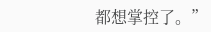都想掌控了。”